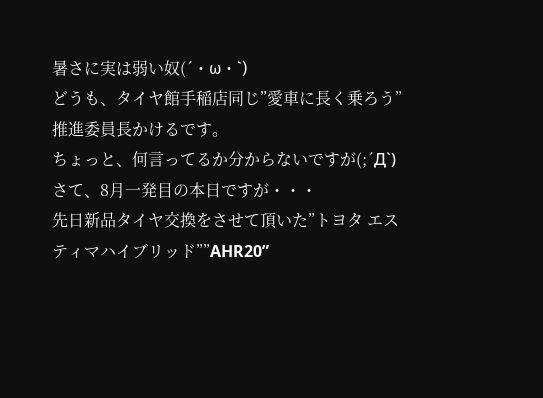暑さに実は弱い奴(´・ω・`)
どうも、タイヤ館手稲店同じ”愛車に長く乗ろう”推進委員長かけるです。
ちょっと、何言ってるか分からないですが(;´Д`)
さて、8月一発目の本日ですが・・・
先日新品タイヤ交換をさせて頂いた”トヨタ エスティマハイブリッド””AHR20”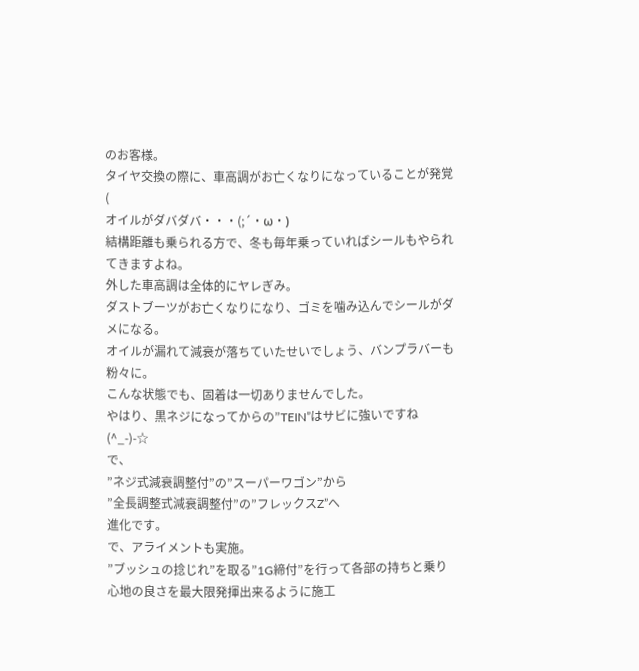のお客様。
タイヤ交換の際に、車高調がお亡くなりになっていることが発覚(
オイルがダバダバ・・・(;´・ω・)
結構距離も乗られる方で、冬も毎年乗っていればシールもやられてきますよね。
外した車高調は全体的にヤレぎみ。
ダストブーツがお亡くなりになり、ゴミを噛み込んでシールがダメになる。
オイルが漏れて減衰が落ちていたせいでしょう、バンプラバーも粉々に。
こんな状態でも、固着は一切ありませんでした。
やはり、黒ネジになってからの”TEIN”はサビに強いですね(^_-)-☆
で、
”ネジ式減衰調整付”の”スーパーワゴン”から
”全長調整式減衰調整付”の”フレックスZ”へ
進化です。
で、アライメントも実施。
”ブッシュの捻じれ”を取る”1G締付”を行って各部の持ちと乗り心地の良さを最大限発揮出来るように施工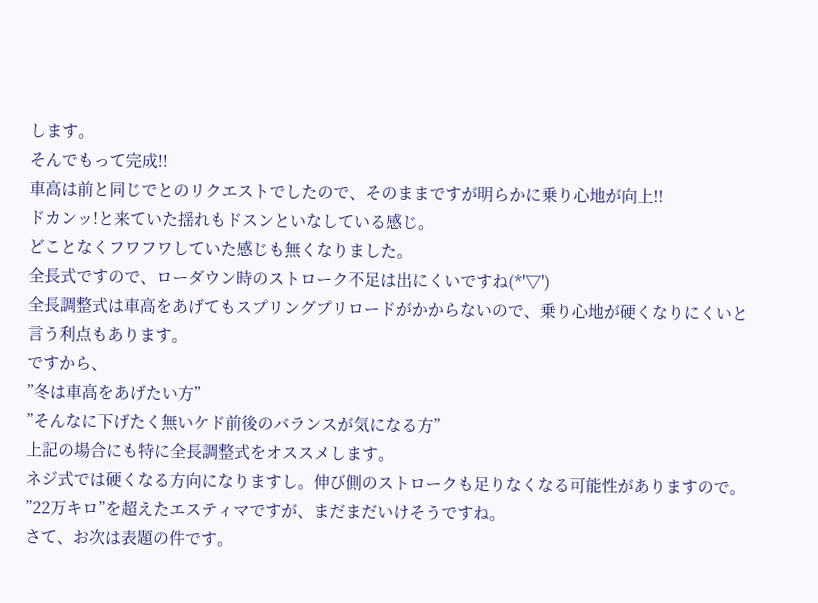します。
そんでもって完成!!
車高は前と同じでとのリクエストでしたので、そのままですが明らかに乗り心地が向上!!
ドカンッ!と来ていた揺れもドスンといなしている感じ。
どことなくフワフワしていた感じも無くなりました。
全長式ですので、ローダウン時のストローク不足は出にくいですね(*'▽')
全長調整式は車高をあげてもスプリングプリロードがかからないので、乗り心地が硬くなりにくいと言う利点もあります。
ですから、
”冬は車高をあげたい方”
”そんなに下げたく無いケド前後のバランスが気になる方”
上記の場合にも特に全長調整式をオススメします。
ネジ式では硬くなる方向になりますし。伸び側のストロークも足りなくなる可能性がありますので。
”22万キロ”を超えたエスティマですが、まだまだいけそうですね。
さて、お次は表題の件です。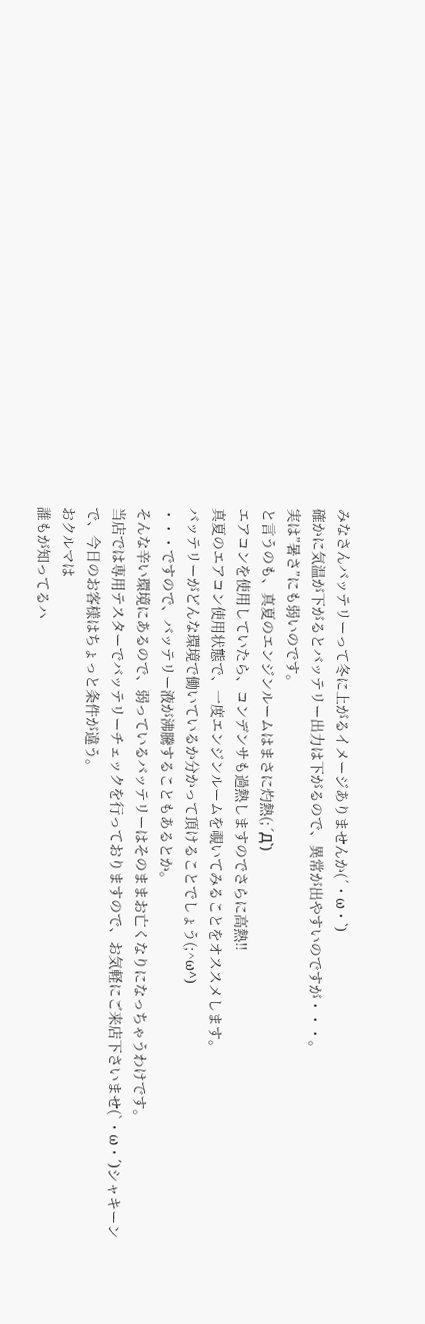みなさんバッテリーって冬に上がるイメージありませんか(´・ω・`)
確かに気温が下がるとバッテリー出力は下がるので、異常が出やすいのですが・・・。
実は”暑さ”にも弱いのです。
と言うのも、真夏のエンジンルームはまさに灼熱(;´Д`)
エアコンを使用していたら、コンデンサも過熱しますのでさらに高熱!!
真夏のエアコン使用状態で、一度エンジンルームを覗いてみることをオススメします。
バッテリーがどんな環境で働いているか分かって頂けることでしょう(;^ω^)
・・・ですので、バッテリー液が沸騰することもあるとか。
そんな辛い環境にあるので、弱っているバッテリーはそのままお亡くなりになっちゃうわけです。
当店では専用テスターでバッテリーチェックを行っておりますので、お気軽にご来店下さいませ(`・ω・´)シャキーン
で、今日のお客様はちょっと条件が違う。
おクルマは
誰もが知ってるハ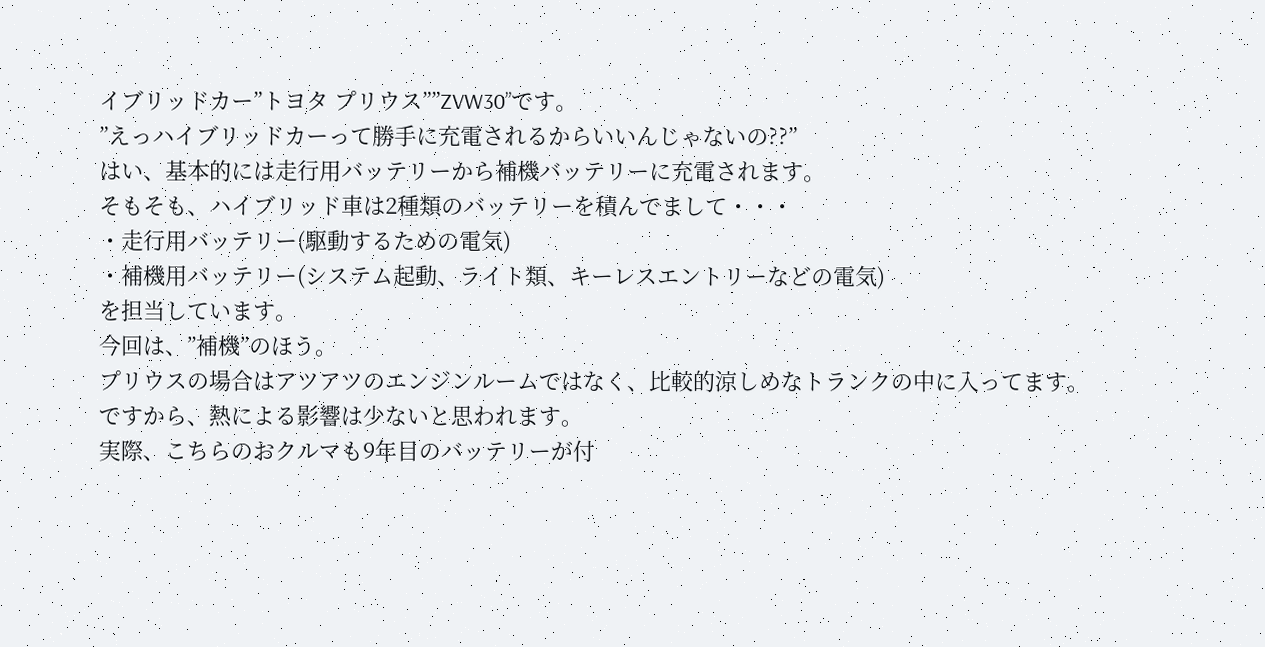イブリッドカー”トヨタ プリウス””ZVW30”です。
”えっハイブリッドカーって勝手に充電されるからいいんじゃないの??”
はい、基本的には走行用バッテリーから補機バッテリーに充電されます。
そもそも、ハイブリッド車は2種類のバッテリーを積んでまして・・・
・走行用バッテリー(駆動するための電気)
・補機用バッテリー(システム起動、ライト類、キーレスエントリーなどの電気)
を担当しています。
今回は、”補機”のほう。
プリウスの場合はアツアツのエンジンルームではなく、比較的涼しめなトランクの中に入ってます。
ですから、熱による影響は少ないと思われます。
実際、こちらのおクルマも9年目のバッテリーが付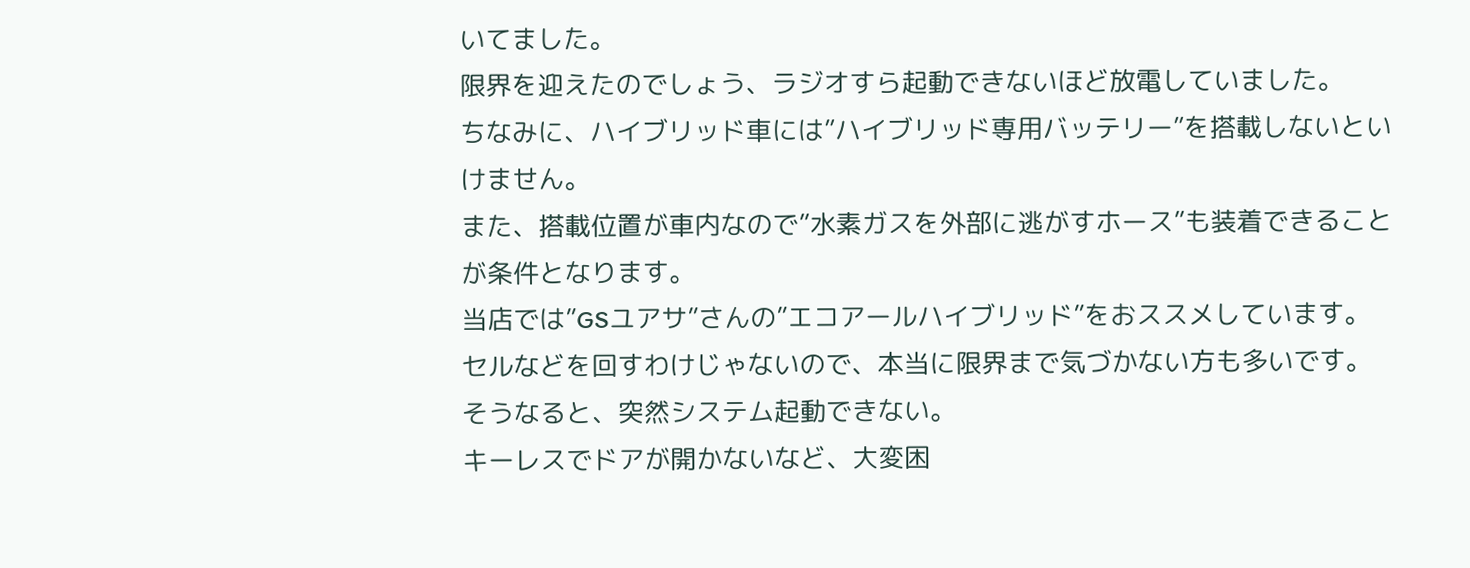いてました。
限界を迎えたのでしょう、ラジオすら起動できないほど放電していました。
ちなみに、ハイブリッド車には”ハイブリッド専用バッテリー”を搭載しないといけません。
また、搭載位置が車内なので”水素ガスを外部に逃がすホース”も装着できることが条件となります。
当店では”GSユアサ”さんの”エコアールハイブリッド”をおススメしています。
セルなどを回すわけじゃないので、本当に限界まで気づかない方も多いです。
そうなると、突然システム起動できない。
キーレスでドアが開かないなど、大変困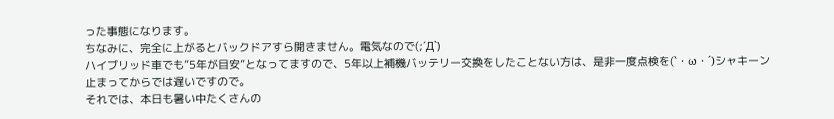った事態になります。
ちなみに、完全に上がるとバックドアすら開きません。電気なので(;´Д`)
ハイブリッド車でも”5年が目安”となってますので、5年以上補機バッテリー交換をしたことない方は、是非一度点検を(`・ω・´)シャキーン
止まってからでは遅いですので。
それでは、本日も暑い中たくさんの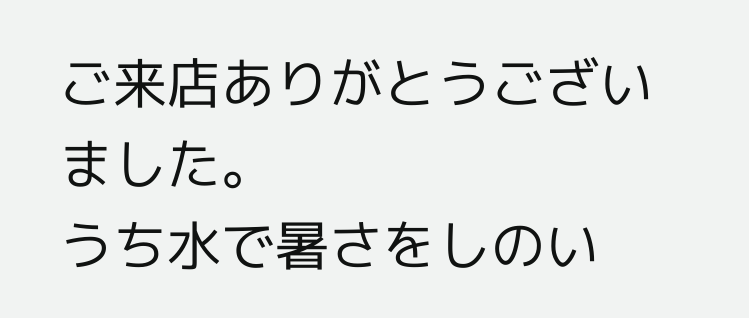ご来店ありがとうございました。
うち水で暑さをしのい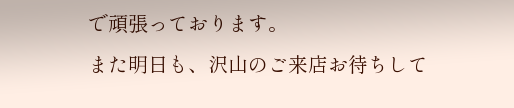で頑張っております。
また明日も、沢山のご来店お待ちして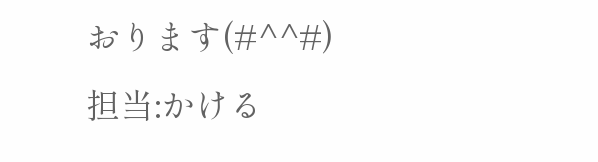おります(#^^#)
担当:かける